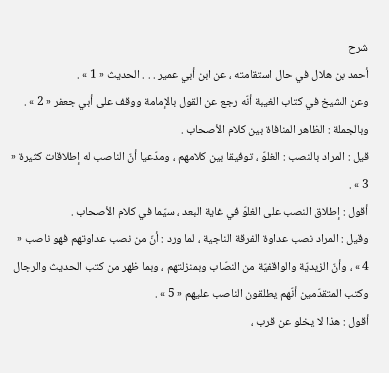شرح
أحمد بن هلال في حال استقامته ، عن ابن أبي عمير . . . الحديث « 1 » .
وعن الشيخ في كتاب الغيبة أنّه رجع عن القول بالإمامة ووقف على أبي جعفر « 2 » .
وبالجملة : الظاهر المنافاة بين كلام الأصحاب .
قيل : المراد بالنصب : الغلوّ ، توفيقا بين كلامهم ، ومدّعيا أنّ الناصب له إطلاقات كثيرة « 3 » .
أقول : إطلاق النصب على الغلوّ في غاية البعد ، سيّما في كلام الأصحاب .
وقيل : المراد نصب عداوة الفرقة الناجية ، لما ورد : أنّ من نصب عداوتهم فهو ناصب « 4 » ، وأنّ الزيديّة والواقفيّة من النصّاب وبمنزلتهم ، وبما ظهر من كتب الحديث والرجال وكتب المتقدّمين أنّهم يطلقون الناصب عليهم « 5 » .
أقول : هذا لا يخلو عن قرب ،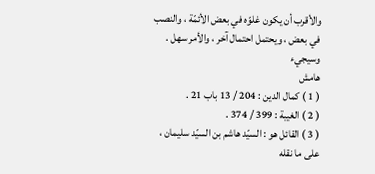والأقرب أن يكون غلوّه في بعض الأئمّة ، والنصب في بعض ، ويحتمل احتمال آخر ، والأمر سهل . وسيجيء
هامش
( 1 ) كمال الدين : 204 / 13 باب 21 .
( 2 ) الغيبة : 399 / 374 .
( 3 ) القائل هو : السيّد هاشم بن السيّد سليمان ، على ما نقله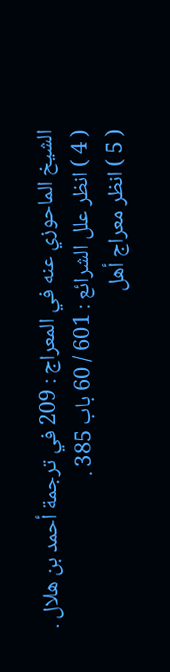الشيخ الماحوزي عنه في المعراج : 209 في ترجمة أحمد بن هلال .
( 4 ) انظر علل الشرائع : 601 / 60 باب 385 .
( 5 ) انظر معراج أهل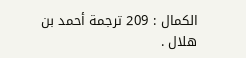الكمال : 209 ترجمة أحمد بن هلال .